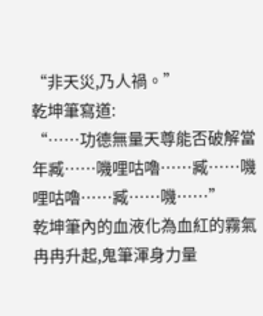“非天災,乃人禍。”
乾坤筆寫道:
“……功德無量天尊能否破解當年臧……嘰哩咕嚕……臧……嘰哩咕嚕……臧……嘰……”
乾坤筆內的血液化為血紅的霧氣冉冉升起,鬼筆渾身力量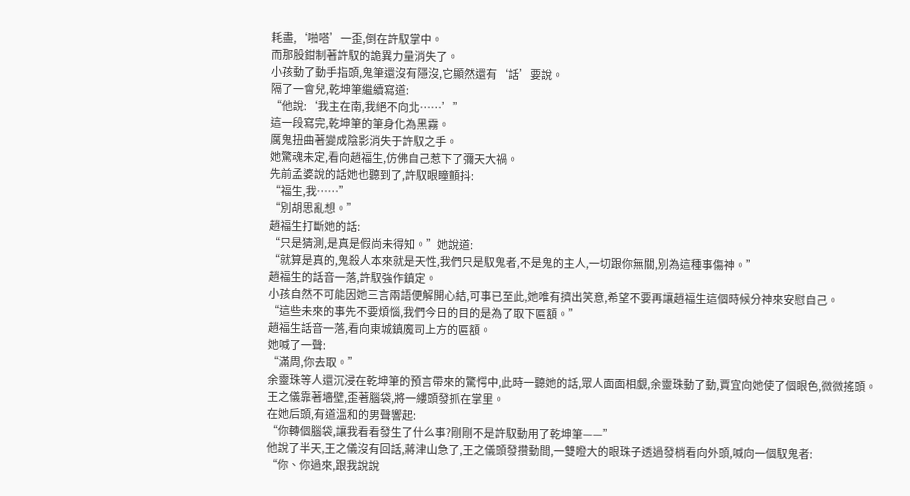耗盡,‘啪嗒’一歪,倒在許馭掌中。
而那股鉗制著許馭的詭異力量消失了。
小孩動了動手指頭,鬼筆還沒有隱沒,它顯然還有‘話’要說。
隔了一會兒,乾坤筆繼續寫道:
“他說:‘我主在南,我絕不向北……’”
這一段寫完,乾坤筆的筆身化為黑霧。
厲鬼扭曲著變成陰影消失于許馭之手。
她驚魂未定,看向趙福生,仿佛自己惹下了彌天大禍。
先前孟婆說的話她也聽到了,許馭眼瞳顫抖:
“福生,我……”
“別胡思亂想。”
趙福生打斷她的話:
“只是猜測,是真是假尚未得知。”她說道:
“就算是真的,鬼殺人本來就是天性,我們只是馭鬼者,不是鬼的主人,一切跟你無關,別為這種事傷神。”
趙福生的話音一落,許馭強作鎮定。
小孩自然不可能因她三言兩語便解開心結,可事已至此,她唯有擠出笑意,希望不要再讓趙福生這個時候分神來安慰自己。
“這些未來的事先不要煩惱,我們今日的目的是為了取下匾額。”
趙福生話音一落,看向東城鎮魔司上方的匾額。
她喊了一聲:
“滿周,你去取。”
余靈珠等人還沉浸在乾坤筆的預言帶來的驚愕中,此時一聽她的話,眾人面面相覷,余靈珠動了動,賈宜向她使了個眼色,微微搖頭。
王之儀靠著墻壁,歪著腦袋,將一縷頭發抓在掌里。
在她后頭,有道溫和的男聲響起:
“你轉個腦袋,讓我看看發生了什么事?剛剛不是許馭動用了乾坤筆——”
他說了半天,王之儀沒有回話,蔣津山急了,王之儀頭發攢動間,一雙瞪大的眼珠子透過發梢看向外頭,喊向一個馭鬼者:
“你、你過來,跟我說說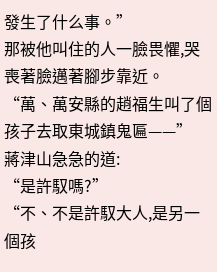發生了什么事。”
那被他叫住的人一臉畏懼,哭喪著臉邁著腳步靠近。
“萬、萬安縣的趙福生叫了個孩子去取東城鎮鬼匾——”
蔣津山急急的道:
“是許馭嗎?”
“不、不是許馭大人,是另一個孩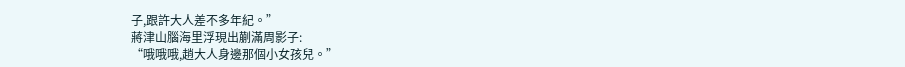子,跟許大人差不多年紀。”
蔣津山腦海里浮現出蒯滿周影子:
“哦哦哦,趙大人身邊那個小女孩兒。”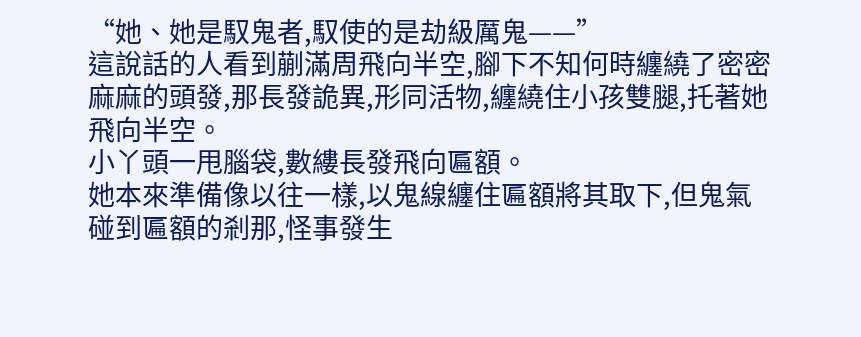“她、她是馭鬼者,馭使的是劫級厲鬼——”
這說話的人看到蒯滿周飛向半空,腳下不知何時纏繞了密密麻麻的頭發,那長發詭異,形同活物,纏繞住小孩雙腿,托著她飛向半空。
小丫頭一甩腦袋,數縷長發飛向匾額。
她本來準備像以往一樣,以鬼線纏住匾額將其取下,但鬼氣碰到匾額的剎那,怪事發生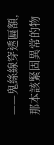——鬼絲線穿透匾額,那本該緊固異常的物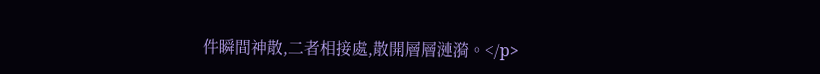件瞬間神散,二者相接處,散開層層漣漪。</p>